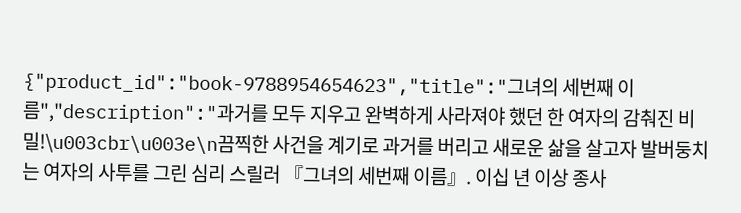{"product_id":"book-9788954654623","title":"그녀의 세번째 이름","description":"과거를 모두 지우고 완벽하게 사라져야 했던 한 여자의 감춰진 비밀!\u003cbr\u003e\n끔찍한 사건을 계기로 과거를 버리고 새로운 삶을 살고자 발버둥치는 여자의 사투를 그린 심리 스릴러 『그녀의 세번째 이름』. 이십 년 이상 종사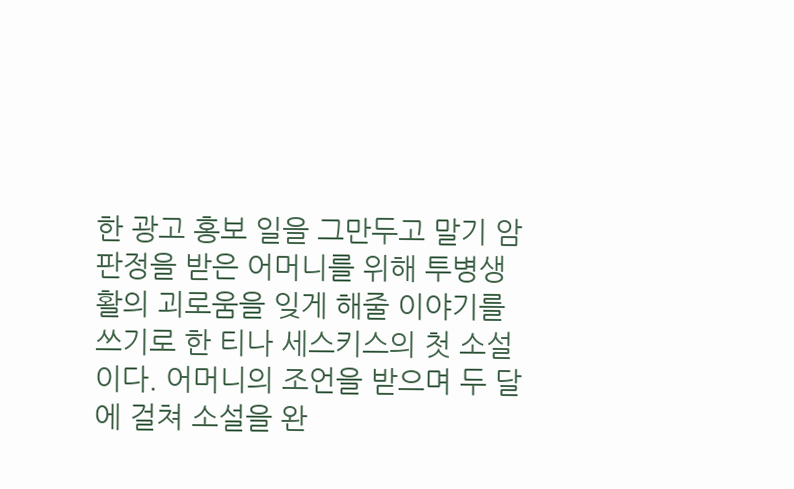한 광고 홍보 일을 그만두고 말기 암 판정을 받은 어머니를 위해 투병생활의 괴로움을 잊게 해줄 이야기를 쓰기로 한 티나 세스키스의 첫 소설이다. 어머니의 조언을 받으며 두 달에 걸쳐 소설을 완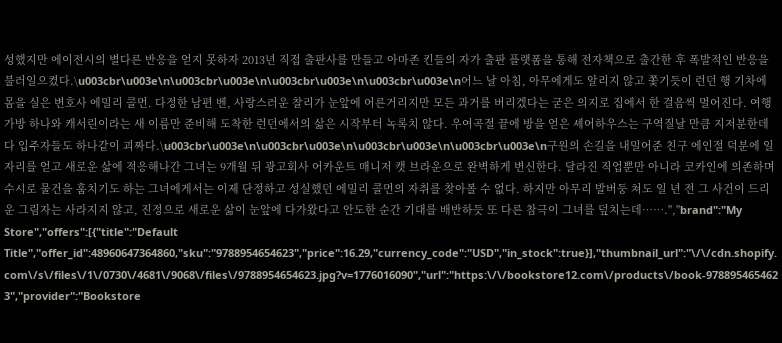성했지만 에이전시의 별다른 반응을 얻지 못하자 2013년 직접 출판사를 만들고 아마존 킨들의 자가 출판 플랫폼을 통해 전자책으로 출간한 후 폭발적인 반응을 불러일으켰다.\u003cbr\u003e\n\u003cbr\u003e\n\u003cbr\u003e\n\u003cbr\u003e\n어느 날 아침, 아무에게도 알리지 않고 쫓기듯이 런던 행 기차에 몸을 실은 변호사 에밀리 콜먼. 다정한 남편 벤, 사랑스러운 찰리가 눈앞에 어른거리지만 모든 과거를 버리겠다는 굳은 의지로 집에서 한 걸음씩 멀어진다. 여행가방 하나와 캐서린이라는 새 이름만 준비해 도착한 런던에서의 삶은 시작부터 녹록치 않다. 우여곡절 끝에 방을 얻은 셰어하우스는 구역질날 만큼 지저분한데다 입주자들도 하나같이 괴짜다.\u003cbr\u003e\n\u003cbr\u003e\n\u003cbr\u003e\n\u003cbr\u003e\n구원의 손길을 내밀어준 친구 에인절 덕분에 일자리를 얻고 새로운 삶에 적응해나간 그녀는 9개월 뒤 광고회사 어카운트 매니저 캣 브라운으로 완벽하게 변신한다. 달라진 직업뿐만 아니라 코카인에 의존하며 수시로 물건을 훔치기도 하는 그녀에게서는 이제 단정하고 성실했던 에밀리 콜먼의 자취를 찾아볼 수 없다. 하지만 아무리 발버둥 쳐도 일 년 전 그 사건이 드리운 그림자는 사라지지 않고, 진정으로 새로운 삶이 눈앞에 다가왔다고 안도한 순간 기대를 배반하듯 또 다른 참극이 그녀를 덮치는데…….","brand":"My Store","offers":[{"title":"Default Title","offer_id":48960647364860,"sku":"9788954654623","price":16.29,"currency_code":"USD","in_stock":true}],"thumbnail_url":"\/\/cdn.shopify.com\/s\/files\/1\/0730\/4681\/9068\/files\/9788954654623.jpg?v=1776016090","url":"https:\/\/bookstore12.com\/products\/book-9788954654623","provider":"Bookstore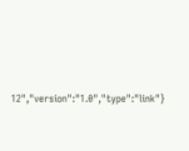12","version":"1.0","type":"link"}